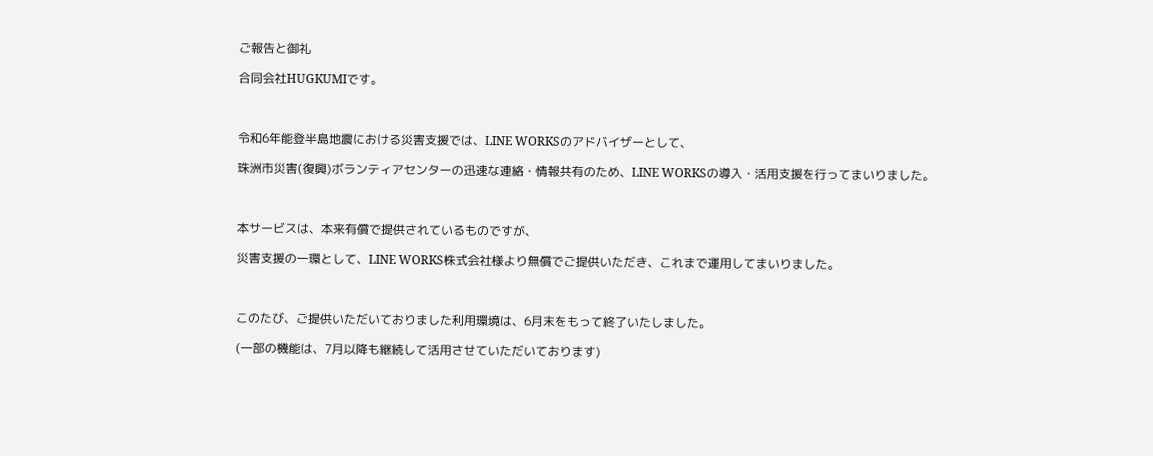ご報告と御礼

合同会社HUGKUMIです。



令和6年能登半島地震における災害支援では、LINE WORKSのアドバイザーとして、

珠洲市災害(復興)ボランティアセンターの迅速な連絡・情報共有のため、LINE WORKSの導入・活用支援を行ってまいりました。



本サービスは、本来有償で提供されているものですが、

災害支援の一環として、LINE WORKS株式会社様より無償でご提供いただき、これまで運用してまいりました。



このたび、ご提供いただいておりました利用環境は、6月末をもって終了いたしました。

(一部の機能は、7月以降も継続して活用させていただいております)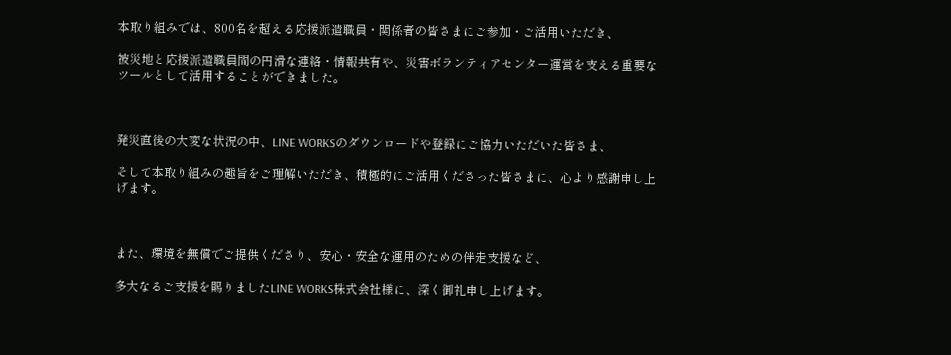本取り組みでは、800名を超える応援派遣職員・関係者の皆さまにご参加・ご活用いただき、

被災地と応援派遣職員間の円滑な連絡・情報共有や、災害ボランティアセンター運営を支える重要なツールとして活用することができました。



発災直後の大変な状況の中、LINE WORKSのダウンロードや登録にご協力いただいた皆さま、

そして本取り組みの趣旨をご理解いただき、積極的にご活用くださった皆さまに、心より感謝申し上げます。



また、環境を無償でご提供くださり、安心・安全な運用のための伴走支援など、

多大なるご支援を賜りましたLINE WORKS株式会社様に、深く御礼申し上げます。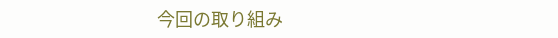今回の取り組み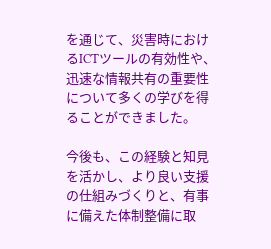を通じて、災害時におけるICTツールの有効性や、迅速な情報共有の重要性について多くの学びを得ることができました。

今後も、この経験と知見を活かし、より良い支援の仕組みづくりと、有事に備えた体制整備に取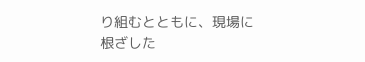り組むとともに、現場に根ざした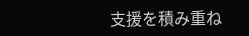支援を積み重ね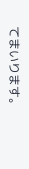てまいります。